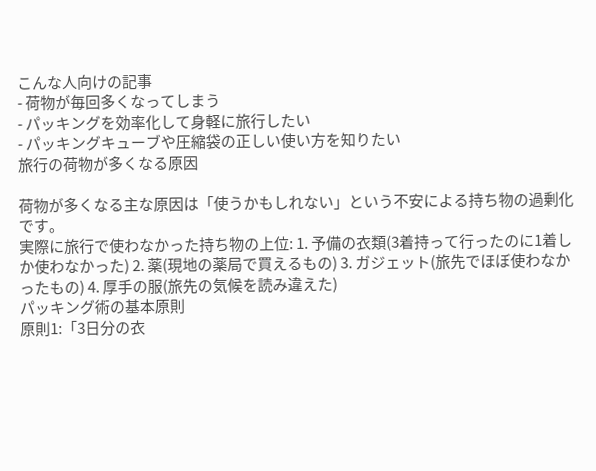こんな人向けの記事
- 荷物が毎回多くなってしまう
- パッキングを効率化して身軽に旅行したい
- パッキングキューブや圧縮袋の正しい使い方を知りたい
旅行の荷物が多くなる原因

荷物が多くなる主な原因は「使うかもしれない」という不安による持ち物の過剰化です。
実際に旅行で使わなかった持ち物の上位: 1. 予備の衣類(3着持って行ったのに1着しか使わなかった) 2. 薬(現地の薬局で買えるもの) 3. ガジェット(旅先でほぼ使わなかったもの) 4. 厚手の服(旅先の気候を読み違えた)
パッキング術の基本原則
原則1:「3日分の衣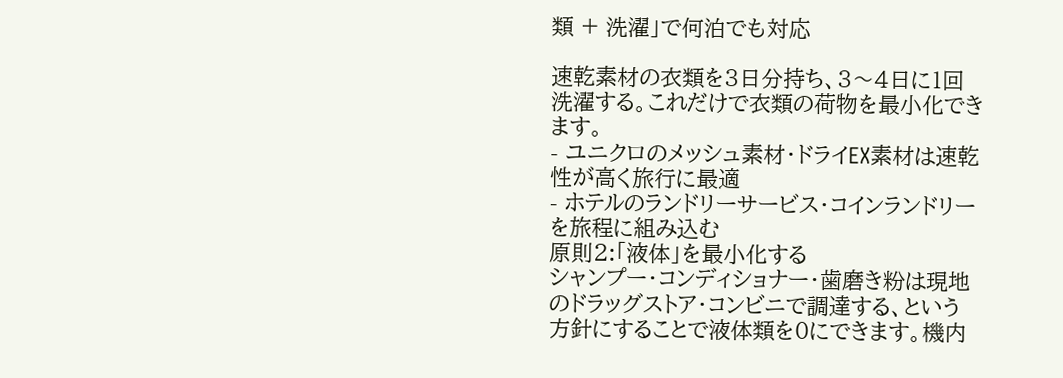類 + 洗濯」で何泊でも対応

速乾素材の衣類を3日分持ち、3〜4日に1回洗濯する。これだけで衣類の荷物を最小化できます。
- ユニクロのメッシュ素材・ドライEX素材は速乾性が高く旅行に最適
- ホテルのランドリーサービス・コインランドリーを旅程に組み込む
原則2:「液体」を最小化する
シャンプー・コンディショナー・歯磨き粉は現地のドラッグストア・コンビニで調達する、という方針にすることで液体類を0にできます。機内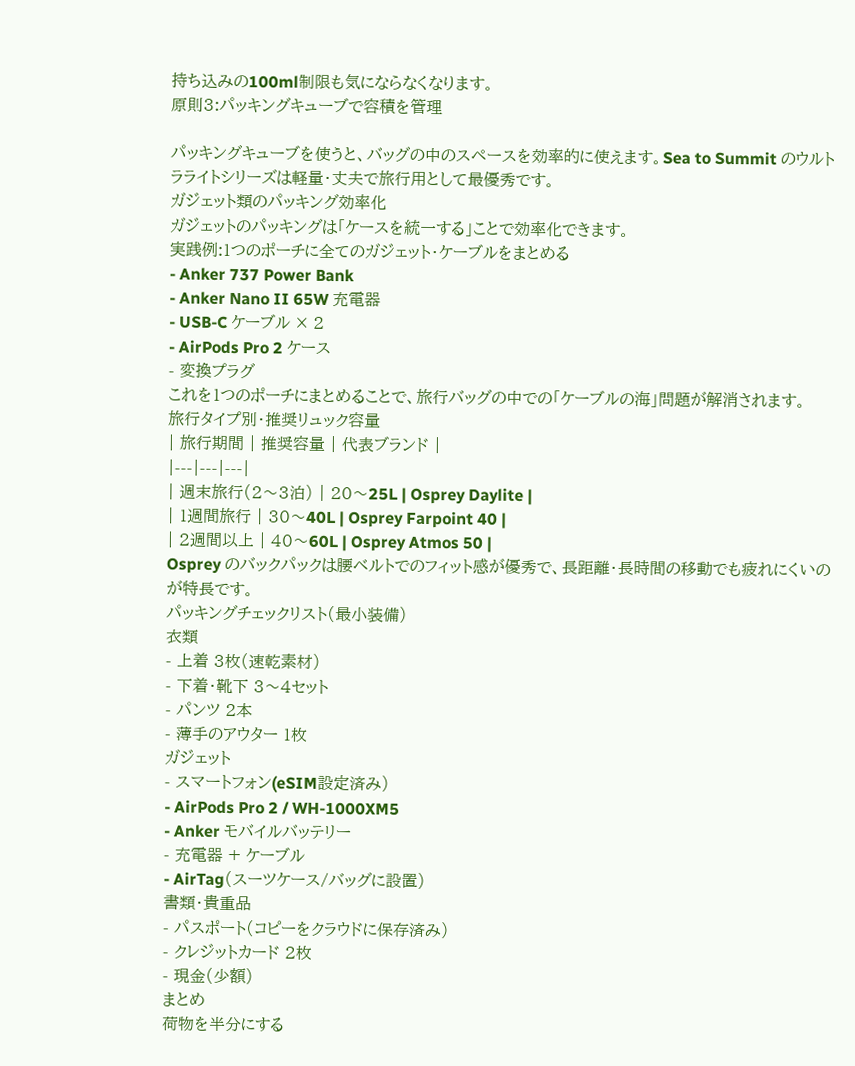持ち込みの100ml制限も気にならなくなります。
原則3:パッキングキューブで容積を管理

パッキングキューブを使うと、バッグの中のスペースを効率的に使えます。Sea to Summit のウルトラライトシリーズは軽量・丈夫で旅行用として最優秀です。
ガジェット類のパッキング効率化
ガジェットのパッキングは「ケースを統一する」ことで効率化できます。
実践例:1つのポーチに全てのガジェット・ケーブルをまとめる
- Anker 737 Power Bank
- Anker Nano II 65W 充電器
- USB-C ケーブル × 2
- AirPods Pro 2 ケース
- 変換プラグ
これを1つのポーチにまとめることで、旅行バッグの中での「ケーブルの海」問題が解消されます。
旅行タイプ別・推奨リュック容量
| 旅行期間 | 推奨容量 | 代表ブランド |
|---|---|---|
| 週末旅行(2〜3泊) | 20〜25L | Osprey Daylite |
| 1週間旅行 | 30〜40L | Osprey Farpoint 40 |
| 2週間以上 | 40〜60L | Osprey Atmos 50 |
Osprey のバックパックは腰ベルトでのフィット感が優秀で、長距離・長時間の移動でも疲れにくいのが特長です。
パッキングチェックリスト(最小装備)
衣類
- 上着 3枚(速乾素材)
- 下着・靴下 3〜4セット
- パンツ 2本
- 薄手のアウター 1枚
ガジェット
- スマートフォン(eSIM設定済み)
- AirPods Pro 2 / WH-1000XM5
- Anker モバイルバッテリー
- 充電器 + ケーブル
- AirTag(スーツケース/バッグに設置)
書類・貴重品
- パスポート(コピーをクラウドに保存済み)
- クレジットカード 2枚
- 現金(少額)
まとめ
荷物を半分にする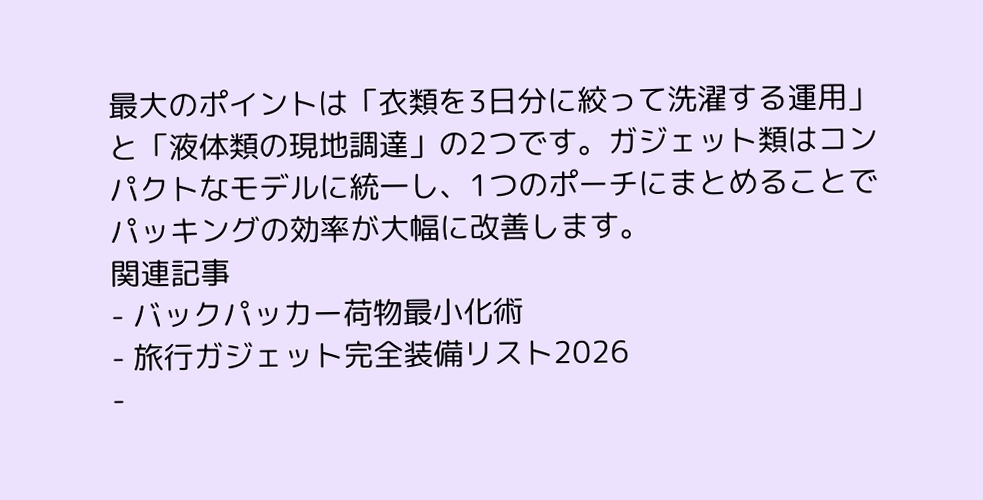最大のポイントは「衣類を3日分に絞って洗濯する運用」と「液体類の現地調達」の2つです。ガジェット類はコンパクトなモデルに統一し、1つのポーチにまとめることでパッキングの効率が大幅に改善します。
関連記事
- バックパッカー荷物最小化術
- 旅行ガジェット完全装備リスト2026
-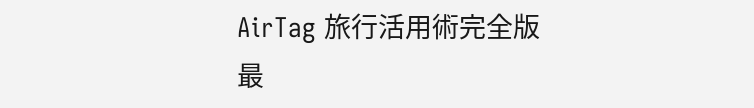AirTag 旅行活用術完全版
最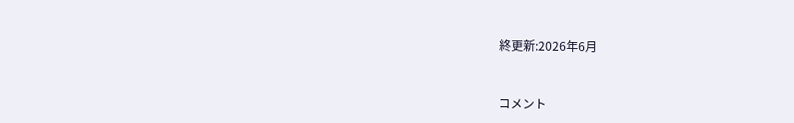終更新:2026年6月


コメント